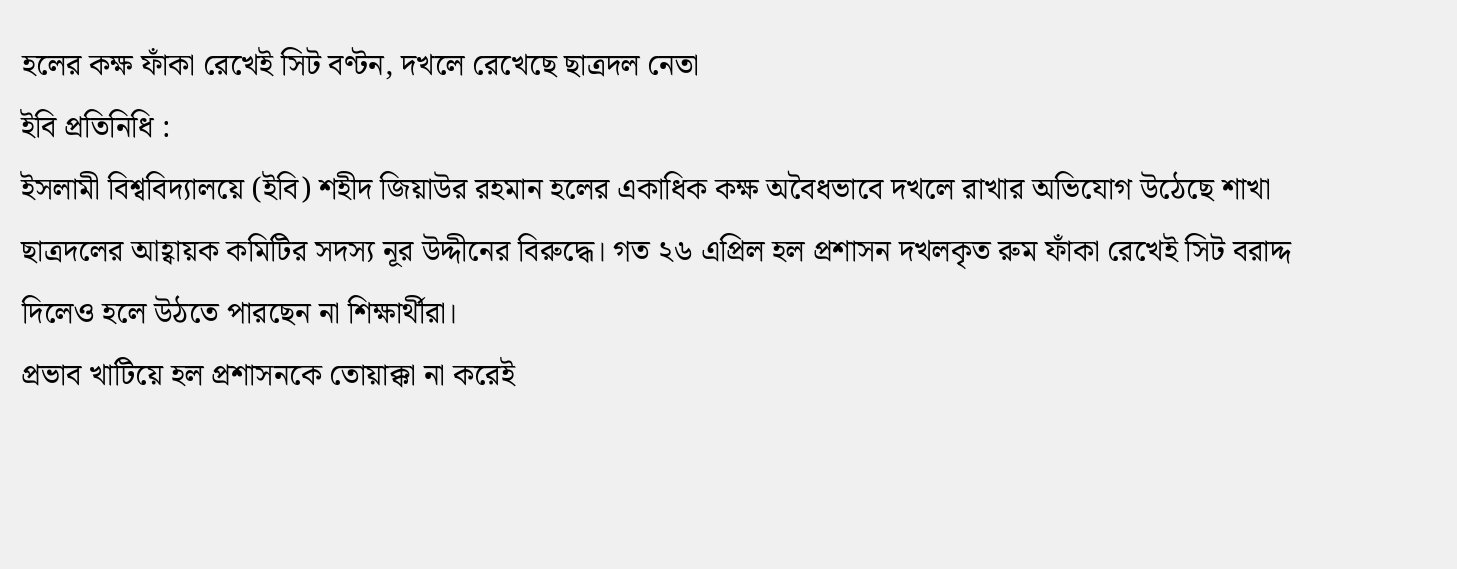হলের কক্ষ ফাঁকা রেখেই সিট বণ্টন, দখলে রেখেছে ছাত্রদল নেতা
ইবি প্রতিনিধি :
ইসলামী বিশ্ববিদ্যালয়ে (ইবি) শহীদ জিয়াউর রহমান হলের একাধিক কক্ষ অবৈধভাবে দখলে রাখার অভিযোগ উঠেছে শাখা ছাত্রদলের আহ্বায়ক কমিটির সদস্য নূর উদ্দীনের বিরুদ্ধে। গত ২৬ এপ্রিল হল প্রশাসন দখলকৃত রুম ফাঁকা রেখেই সিট বরাদ্দ দিলেও হলে উঠতে পারছেন না শিক্ষার্থীরা।
প্রভাব খাটিয়ে হল প্রশাসনকে তোয়াক্কা না করেই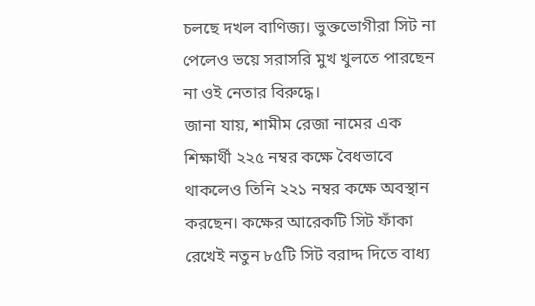চলছে দখল বাণিজ্য। ভুক্তভোগীরা সিট না পেলেও ভয়ে সরাসরি মুখ খুলতে পারছেন না ওই নেতার বিরুদ্ধে।
জানা যায়, শামীম রেজা নামের এক শিক্ষার্থী ২২৫ নম্বর কক্ষে বৈধভাবে থাকলেও তিনি ২২১ নম্বর কক্ষে অবস্থান করছেন। কক্ষের আরেকটি সিট ফাঁকা রেখেই নতুন ৮৫টি সিট বরাদ্দ দিতে বাধ্য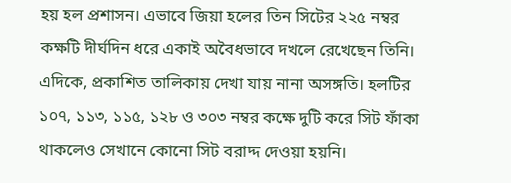হয় হল প্রশাসন। এভাবে জিয়া হলের তিন সিটের ২২৫ নম্বর কক্ষটি দীর্ঘদিন ধরে একাই অবৈধভাবে দখলে রেখেছেন তিনি।
এদিকে, প্রকাশিত তালিকায় দেখা যায় নানা অসঙ্গতি। হলটির ১০৭, ১১৩, ১১৫, ১২৮ ও ৩০৩ নম্বর কক্ষে দুটি করে সিট ফাঁকা থাকলেও সেখানে কোনো সিট বরাদ্দ দেওয়া হয়নি।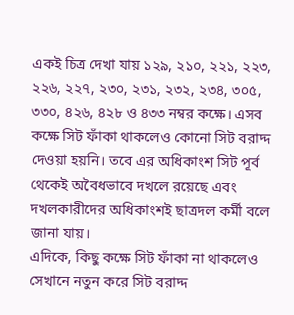একই চিত্র দেখা যায় ১২৯, ২১০, ২২১, ২২৩, ২২৬, ২২৭, ২৩০, ২৩১, ২৩২, ২৩৪, ৩০৫, ৩৩০, ৪২৬, ৪২৮ ও ৪৩৩ নম্বর কক্ষে। এসব কক্ষে সিট ফাঁকা থাকলেও কোনো সিট বরাদ্দ দেওয়া হয়নি। তবে এর অধিকাংশ সিট পূর্ব থেকেই অবৈধভাবে দখলে রয়েছে এবং দখলকারীদের অধিকাংশই ছাত্রদল কর্মী বলে জানা যায়।
এদিকে, কিছু কক্ষে সিট ফাঁকা না থাকলেও সেখানে নতুন করে সিট বরাদ্দ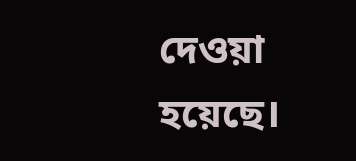দেওয়া হয়েছে।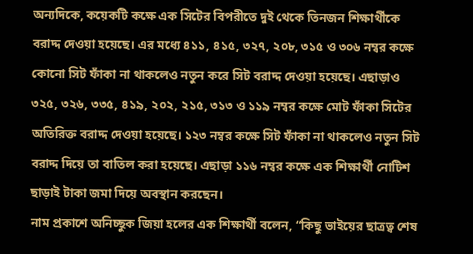অন্যদিকে, কয়েকটি কক্ষে এক সিটের বিপরীতে দুই থেকে তিনজন শিক্ষার্থীকে বরাদ্দ দেওয়া হয়েছে। এর মধ্যে ৪১১, ৪১৫, ৩২৭, ২০৮, ৩১৫ ও ৩০৬ নম্বর কক্ষে কোনো সিট ফাঁকা না থাকলেও নতুন করে সিট বরাদ্দ দেওয়া হয়েছে। এছাড়াও ৩২৫, ৩২৬, ৩৩৫, ৪১৯, ২০২, ২১৫, ৩১৩ ও ১১৯ নম্বর কক্ষে মোট ফাঁকা সিটের অতিরিক্ত বরাদ্দ দেওয়া হয়েছে। ১২৩ নম্বর কক্ষে সিট ফাঁকা না থাকলেও নতুন সিট বরাদ্দ দিয়ে তা বাতিল করা হয়েছে। এছাড়া ১১৬ নম্বর কক্ষে এক শিক্ষার্থী নোটিশ ছাড়াই টাকা জমা দিয়ে অবস্থান করছেন।
নাম প্রকাশে অনিচ্ছুক জিয়া হলের এক শিক্ষার্থী বলেন, “কিছু ভাইয়ের ছাত্রত্ব শেষ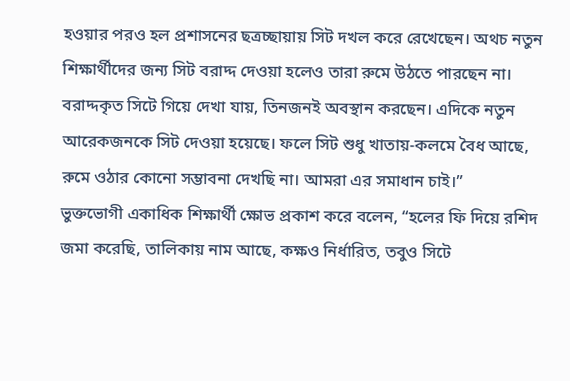হওয়ার পরও হল প্রশাসনের ছত্রচ্ছায়ায় সিট দখল করে রেখেছেন। অথচ নতুন শিক্ষার্থীদের জন্য সিট বরাদ্দ দেওয়া হলেও তারা রুমে উঠতে পারছেন না। বরাদ্দকৃত সিটে গিয়ে দেখা যায়, তিনজনই অবস্থান করছেন। এদিকে নতুন আরেকজনকে সিট দেওয়া হয়েছে। ফলে সিট শুধু খাতায়-কলমে বৈধ আছে, রুমে ওঠার কোনো সম্ভাবনা দেখছি না। আমরা এর সমাধান চাই।”
ভুক্তভোগী একাধিক শিক্ষার্থী ক্ষোভ প্রকাশ করে বলেন, “হলের ফি দিয়ে রশিদ জমা করেছি, তালিকায় নাম আছে, কক্ষও নির্ধারিত, তবুও সিটে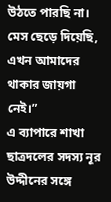উঠতে পারছি না। মেস ছেড়ে দিয়েছি, এখন আমাদের থাকার জায়গা নেই।”
এ ব্যাপারে শাখা ছাত্রদলের সদস্য নূর উদ্দীনের সঙ্গে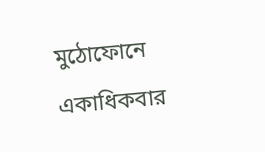মুঠোফোনে একাধিকবার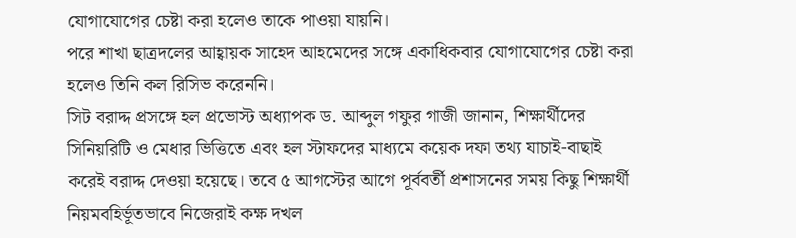যোগাযোগের চেষ্টা করা হলেও তাকে পাওয়া যায়নি।
পরে শাখা ছাত্রদলের আহ্বায়ক সাহেদ আহমেদের সঙ্গে একাধিকবার যোগাযোগের চেষ্টা করা হলেও তিনি কল রিসিভ করেননি।
সিট বরাদ্দ প্রসঙ্গে হল প্রভোস্ট অধ্যাপক ড. আব্দুল গফুর গাজী জানান, শিক্ষার্থীদের সিনিয়রিটি ও মেধার ভিত্তিতে এবং হল স্টাফদের মাধ্যমে কয়েক দফা তথ্য যাচাই-বাছাই করেই বরাদ্দ দেওয়া হয়েছে। তবে ৫ আগস্টের আগে পূর্ববর্তী প্রশাসনের সময় কিছু শিক্ষার্থী নিয়মবহির্ভূতভাবে নিজেরাই কক্ষ দখল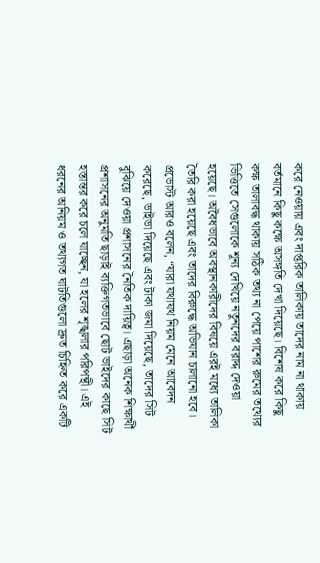করে নেওয়ায় এবং দাপ্তরিক তালিকায় তাদের নাম না থাকায় বর্তমানে কিছু কক্ষে অসঙ্গতি দেখা দিয়েছে। বিশেষ করে কিছু কক্ষ তালাবদ্ধ থাকায় সঠিক তথ্য না পেয়ে পাশের রুমের তথ্যের ভিত্তিতে সেগুলোকে শূন্য দেখিয়ে নতুনদের বরাদ্দ দেওয়া হয়েছে। অবৈধভাবে অবস্থানকারীদের বিষয়ে এরই মধ্যে তালিকা তৈরি করা হয়েছে এবং তাদের বিরুদ্ধে অভিযান চালানো হবে।
প্রভোস্ট আরও বলেন, “যারা যথাযথ নিয়ম মেনে আবেদন করেছে, ভাইভা দিয়েছে এবং টাকা জমা দিয়েছে, তাদের সিট বুঝিয়ে দেওয়া প্রশাসনের নৈতিক দায়িত্ব। এছাড়া অনেক শিক্ষার্থী প্রশাসনের অনুমতি ছাড়াই ব্যক্তিগতভাবে ছোট ভাইদের কাছে সিট হস্তান্তর করে চলে যাচ্ছেন, যা হলের শৃঙ্খলার পরিপন্থী। এই ধরনের অনিয়ম ও তথ্যগত ঘাটতিগুলো দ্রুত চিহ্নিত করে একটি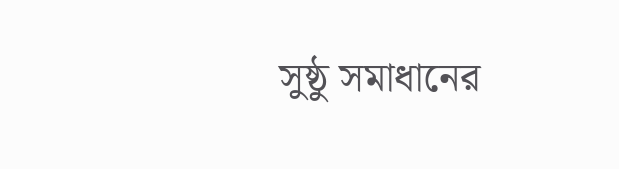সুষ্ঠু সমাধানের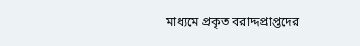মাধ্যমে প্রকৃত বরাদ্দপ্রাপ্তদের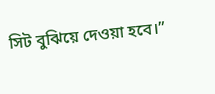সিট বুঝিয়ে দেওয়া হবে।”